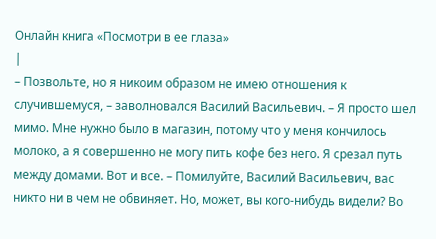Онлайн книга «Посмотри в ее глаза»
|
– Позвольте, но я никоим образом не имею отношения к случившемуся, – заволновался Василий Васильевич. – Я просто шел мимо. Мне нужно было в магазин, потому что у меня кончилось молоко, а я совершенно не могу пить кофе без него. Я срезал путь между домами. Вот и все. – Помилуйте, Василий Васильевич, вас никто ни в чем не обвиняет. Но, может, вы кого-нибудь видели? Во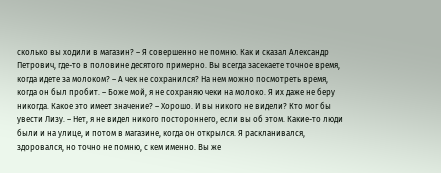сколько вы ходили в магазин? – Я совершенно не помню. Как и сказал Александр Петрович, где-то в половине десятого примерно. Вы всегда засекаете точное время, когда идете за молоком? – А чек не сохранился? На нем можно посмотреть время, когда он был пробит. – Боже мой, я не сохраняю чеки на молоко. Я их даже не беру никогда. Какое это имеет значение? – Хорошо. И вы никого не видели? Кто мог бы увести Лизу. – Нет, я не видел никого постороннего, если вы об этом. Какие-то люди были и на улице, и потом в магазине, когда он открылся. Я раскланивался, здоровался, но точно не помню, с кем именно. Вы же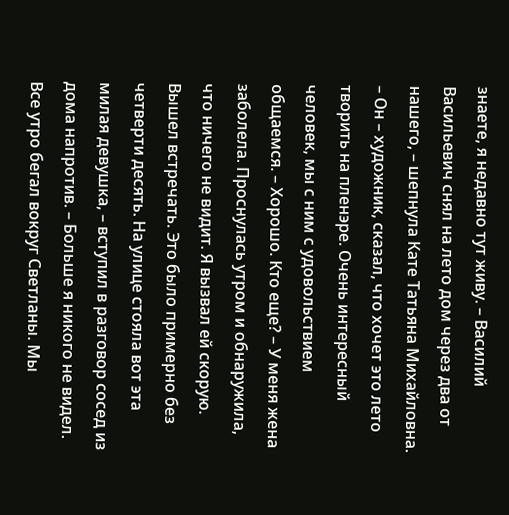знаете, я недавно тут живу. – Василий Васильевич снял на лето дом через два от нашего, – шепнула Кате Татьяна Михайловна. – Он – художник, сказал, что хочет это лето творить на пленэре. Очень интересный человек, мы с ним с удовольствием общаемся. – Хорошо. Кто еще? – У меня жена заболела. Проснулась утром и обнаружила, что ничего не видит. Я вызвал ей скорую. Вышел встречать. Это было примерно без четверти десять. На улице стояла вот эта милая девушка, – вступил в разговор сосед из дома напротив. – Больше я никого не видел. Все утро бегал вокруг Светланы. Мы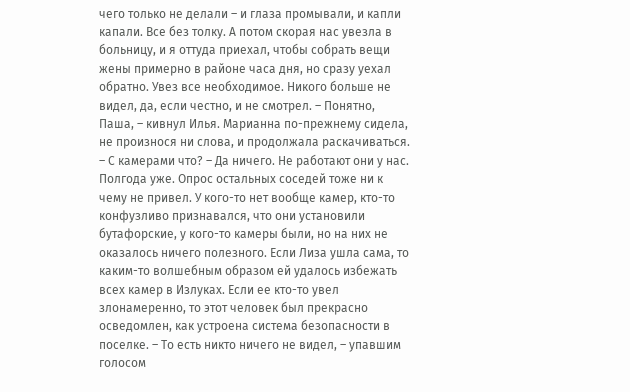чего только не делали – и глаза промывали, и капли капали. Все без толку. А потом скорая нас увезла в больницу, и я оттуда приехал, чтобы собрать вещи жены примерно в районе часа дня, но сразу уехал обратно. Увез все необходимое. Никого больше не видел, да, если честно, и не смотрел. – Понятно, Паша, – кивнул Илья. Марианна по-прежнему сидела, не произнося ни слова, и продолжала раскачиваться. – С камерами что? – Да ничего. Не работают они у нас. Полгода уже. Опрос остальных соседей тоже ни к чему не привел. У кого-то нет вообще камер, кто-то конфузливо признавался, что они установили бутафорские, у кого-то камеры были, но на них не оказалось ничего полезного. Если Лиза ушла сама, то каким-то волшебным образом ей удалось избежать всех камер в Излуках. Если ее кто-то увел злонамеренно, то этот человек был прекрасно осведомлен, как устроена система безопасности в поселке. – То есть никто ничего не видел, – упавшим голосом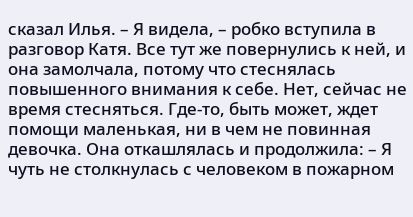сказал Илья. – Я видела, – робко вступила в разговор Катя. Все тут же повернулись к ней, и она замолчала, потому что стеснялась повышенного внимания к себе. Нет, сейчас не время стесняться. Где-то, быть может, ждет помощи маленькая, ни в чем не повинная девочка. Она откашлялась и продолжила: – Я чуть не столкнулась с человеком в пожарном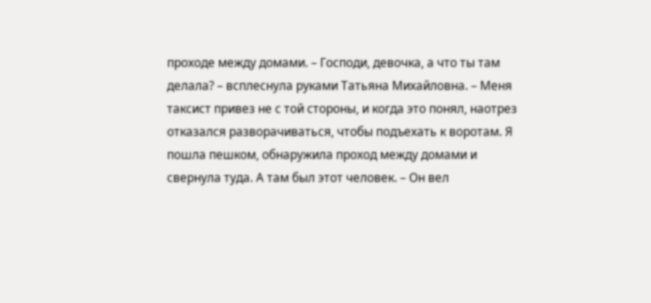проходе между домами. – Господи, девочка, а что ты там делала? – всплеснула руками Татьяна Михайловна. – Меня таксист привез не с той стороны, и когда это понял, наотрез отказался разворачиваться, чтобы подъехать к воротам. Я пошла пешком, обнаружила проход между домами и свернула туда. А там был этот человек. – Он вел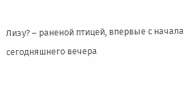Лизу? – раненой птицей, впервые с начала сегодняшнего вечера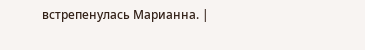встрепенулась Марианна. |